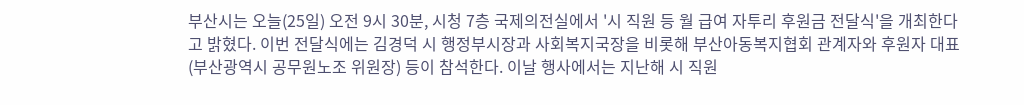부산시는 오늘(25일) 오전 9시 30분, 시청 7층 국제의전실에서 '시 직원 등 월 급여 자투리 후원금 전달식'을 개최한다고 밝혔다. 이번 전달식에는 김경덕 시 행정부시장과 사회복지국장을 비롯해 부산아동복지협회 관계자와 후원자 대표(부산광역시 공무원노조 위원장) 등이 참석한다. 이날 행사에서는 지난해 시 직원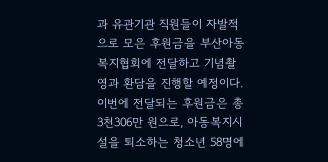과 유관기관 직원들이 자발적으로 모은 후원금을 부산아동복지협회에 전달하고 기념촬영과 환담을 진행할 예정이다. 이번에 전달되는 후원금은 총 3천306만 원으로, 아동복지시설을 퇴소하는 청소년 58명에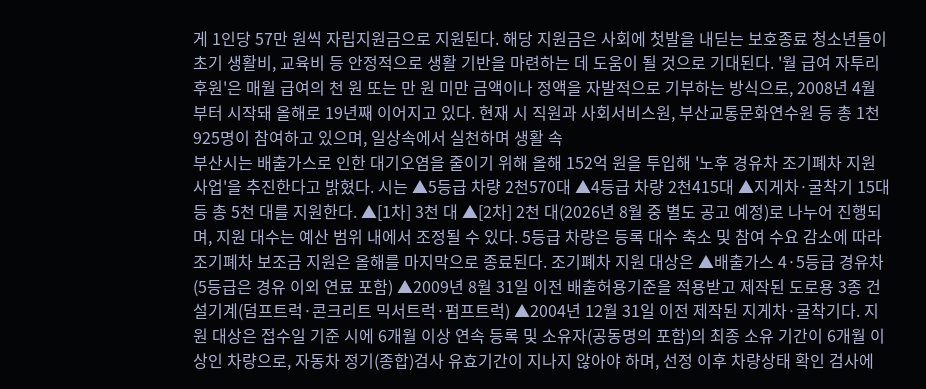게 1인당 57만 원씩 자립지원금으로 지원된다. 해당 지원금은 사회에 첫발을 내딛는 보호종료 청소년들이 초기 생활비, 교육비 등 안정적으로 생활 기반을 마련하는 데 도움이 될 것으로 기대된다. '월 급여 자투리 후원'은 매월 급여의 천 원 또는 만 원 미만 금액이나 정액을 자발적으로 기부하는 방식으로, 2008년 4월부터 시작돼 올해로 19년째 이어지고 있다. 현재 시 직원과 사회서비스원, 부산교통문화연수원 등 총 1천925명이 참여하고 있으며, 일상속에서 실천하며 생활 속
부산시는 배출가스로 인한 대기오염을 줄이기 위해 올해 152억 원을 투입해 '노후 경유차 조기폐차 지원사업'을 추진한다고 밝혔다. 시는 ▲5등급 차량 2천570대 ▲4등급 차량 2천415대 ▲지게차·굴착기 15대 등 총 5천 대를 지원한다. ▲[1차] 3천 대 ▲[2차] 2천 대(2026년 8월 중 별도 공고 예정)로 나누어 진행되며, 지원 대수는 예산 범위 내에서 조정될 수 있다. 5등급 차량은 등록 대수 축소 및 참여 수요 감소에 따라 조기폐차 보조금 지원은 올해를 마지막으로 종료된다. 조기폐차 지원 대상은 ▲배출가스 4·5등급 경유차(5등급은 경유 이외 연료 포함) ▲2009년 8월 31일 이전 배출허용기준을 적용받고 제작된 도로용 3종 건설기계(덤프트럭·콘크리트 믹서트럭·펌프트럭) ▲2004년 12월 31일 이전 제작된 지게차·굴착기다. 지원 대상은 접수일 기준 시에 6개월 이상 연속 등록 및 소유자(공동명의 포함)의 최종 소유 기간이 6개월 이상인 차량으로, 자동차 정기(종합)검사 유효기간이 지나지 않아야 하며, 선정 이후 차량상태 확인 검사에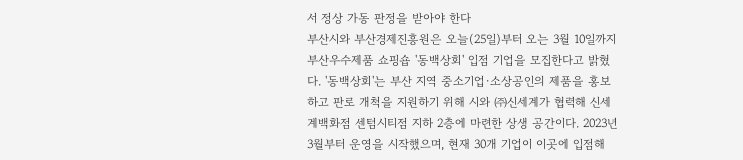서 정상 가동 판정을 받아야 한다
부산시와 부산경제진흥원은 오늘(25일)부터 오는 3월 10일까지 부산우수제품 쇼핑숍 '동백상회' 입점 기업을 모집한다고 밝혔다. '동백상회'는 부산 지역 중소기업·소상공인의 제품을 홍보하고 판로 개척을 지원하기 위해 시와 ㈜신세계가 협력해 신세계백화점 센텀시티점 지하 2층에 마련한 상생 공간이다. 2023년 3월부터 운영을 시작했으며, 현재 30개 기업이 이곳에 입점해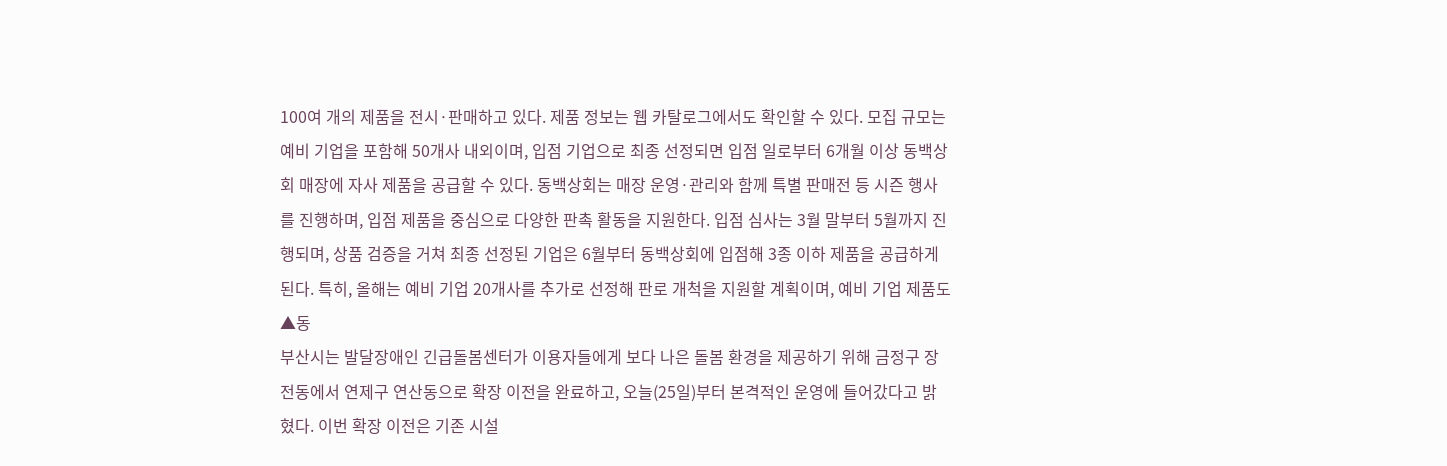100여 개의 제품을 전시·판매하고 있다. 제품 정보는 웹 카탈로그에서도 확인할 수 있다. 모집 규모는 예비 기업을 포함해 50개사 내외이며, 입점 기업으로 최종 선정되면 입점 일로부터 6개월 이상 동백상회 매장에 자사 제품을 공급할 수 있다. 동백상회는 매장 운영·관리와 함께 특별 판매전 등 시즌 행사를 진행하며, 입점 제품을 중심으로 다양한 판촉 활동을 지원한다. 입점 심사는 3월 말부터 5월까지 진행되며, 상품 검증을 거쳐 최종 선정된 기업은 6월부터 동백상회에 입점해 3종 이하 제품을 공급하게 된다. 특히, 올해는 예비 기업 20개사를 추가로 선정해 판로 개척을 지원할 계획이며, 예비 기업 제품도 ▲동
부산시는 발달장애인 긴급돌봄센터가 이용자들에게 보다 나은 돌봄 환경을 제공하기 위해 금정구 장전동에서 연제구 연산동으로 확장 이전을 완료하고, 오늘(25일)부터 본격적인 운영에 들어갔다고 밝혔다. 이번 확장 이전은 기존 시설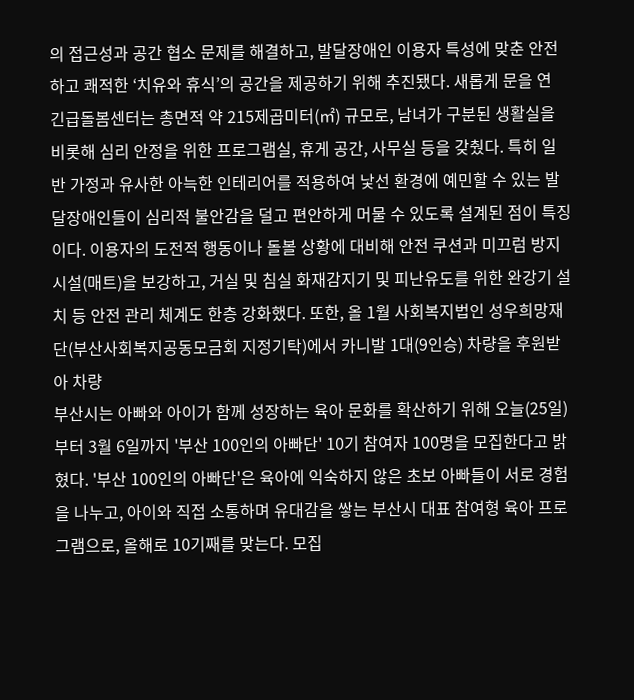의 접근성과 공간 협소 문제를 해결하고, 발달장애인 이용자 특성에 맞춘 안전하고 쾌적한 ‘치유와 휴식’의 공간을 제공하기 위해 추진됐다. 새롭게 문을 연 긴급돌봄센터는 총면적 약 215제곱미터(㎡) 규모로, 남녀가 구분된 생활실을 비롯해 심리 안정을 위한 프로그램실, 휴게 공간, 사무실 등을 갖췄다. 특히 일반 가정과 유사한 아늑한 인테리어를 적용하여 낯선 환경에 예민할 수 있는 발달장애인들이 심리적 불안감을 덜고 편안하게 머물 수 있도록 설계된 점이 특징이다. 이용자의 도전적 행동이나 돌볼 상황에 대비해 안전 쿠션과 미끄럼 방지 시설(매트)을 보강하고, 거실 및 침실 화재감지기 및 피난유도를 위한 완강기 설치 등 안전 관리 체계도 한층 강화했다. 또한, 올 1월 사회복지법인 성우희망재단(부산사회복지공동모금회 지정기탁)에서 카니발 1대(9인승) 차량을 후원받아 차량
부산시는 아빠와 아이가 함께 성장하는 육아 문화를 확산하기 위해 오늘(25일)부터 3월 6일까지 '부산 100인의 아빠단' 10기 참여자 100명을 모집한다고 밝혔다. '부산 100인의 아빠단'은 육아에 익숙하지 않은 초보 아빠들이 서로 경험을 나누고, 아이와 직접 소통하며 유대감을 쌓는 부산시 대표 참여형 육아 프로그램으로, 올해로 10기째를 맞는다. 모집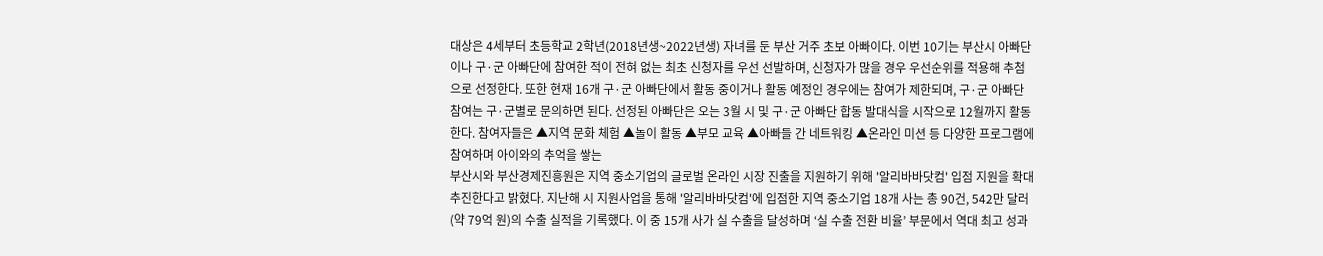대상은 4세부터 초등학교 2학년(2018년생~2022년생) 자녀를 둔 부산 거주 초보 아빠이다. 이번 10기는 부산시 아빠단이나 구·군 아빠단에 참여한 적이 전혀 없는 최초 신청자를 우선 선발하며, 신청자가 많을 경우 우선순위를 적용해 추첨으로 선정한다. 또한 현재 16개 구·군 아빠단에서 활동 중이거나 활동 예정인 경우에는 참여가 제한되며, 구·군 아빠단 참여는 구·군별로 문의하면 된다. 선정된 아빠단은 오는 3월 시 및 구·군 아빠단 합동 발대식을 시작으로 12월까지 활동한다. 참여자들은 ▲지역 문화 체험 ▲놀이 활동 ▲부모 교육 ▲아빠들 간 네트워킹 ▲온라인 미션 등 다양한 프로그램에 참여하며 아이와의 추억을 쌓는
부산시와 부산경제진흥원은 지역 중소기업의 글로벌 온라인 시장 진출을 지원하기 위해 '알리바바닷컴' 입점 지원을 확대 추진한다고 밝혔다. 지난해 시 지원사업을 통해 '알리바바닷컴'에 입점한 지역 중소기업 18개 사는 총 90건, 542만 달러(약 79억 원)의 수출 실적을 기록했다. 이 중 15개 사가 실 수출을 달성하며 ‘실 수출 전환 비율’ 부문에서 역대 최고 성과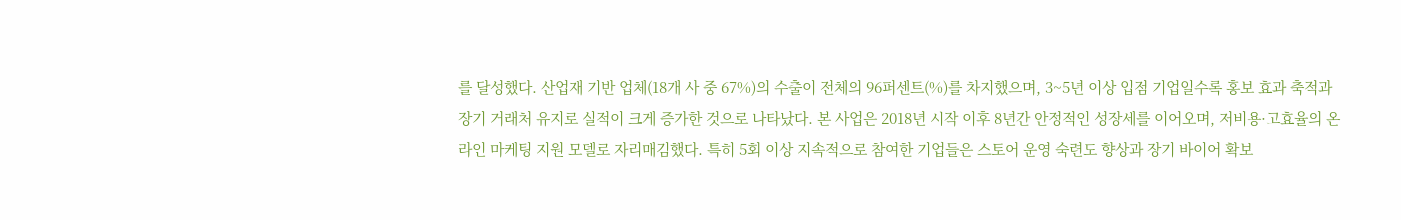를 달성했다. 산업재 기반 업체(18개 사 중 67%)의 수출이 전체의 96퍼센트(%)를 차지했으며, 3~5년 이상 입점 기업일수록 홍보 효과 축적과 장기 거래처 유지로 실적이 크게 증가한 것으로 나타났다. 본 사업은 2018년 시작 이후 8년간 안정적인 성장세를 이어오며, 저비용·고효율의 온라인 마케팅 지원 모델로 자리매김했다. 특히 5회 이상 지속적으로 참여한 기업들은 스토어 운영 숙련도 향상과 장기 바이어 확보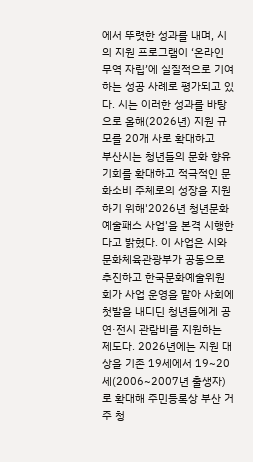에서 뚜렷한 성과를 내며, 시의 지원 프로그램이 ‘온라인 무역 자립’에 실질적으로 기여하는 성공 사례로 평가되고 있다. 시는 이러한 성과를 바탕으로 올해(2026년) 지원 규모를 20개 사로 확대하고
부산시는 청년들의 문화 향유 기회를 확대하고 적극적인 문화소비 주체로의 성장을 지원하기 위해'2026년 청년문화예술패스 사업'을 본격 시행한다고 밝혔다. 이 사업은 시와 문화체육관광부가 공동으로 추진하고 한국문화예술위원회가 사업 운영을 맡아 사회에 첫발을 내디딘 청년들에게 공연·전시 관람비를 지원하는 제도다. 2026년에는 지원 대상을 기존 19세에서 19~20세(2006~2007년 출생자)로 확대해 주민등록상 부산 거주 청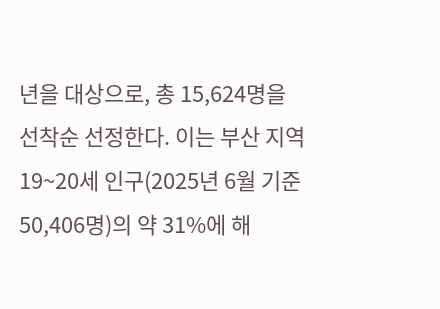년을 대상으로, 총 15,624명을 선착순 선정한다. 이는 부산 지역 19~20세 인구(2025년 6월 기준 50,406명)의 약 31%에 해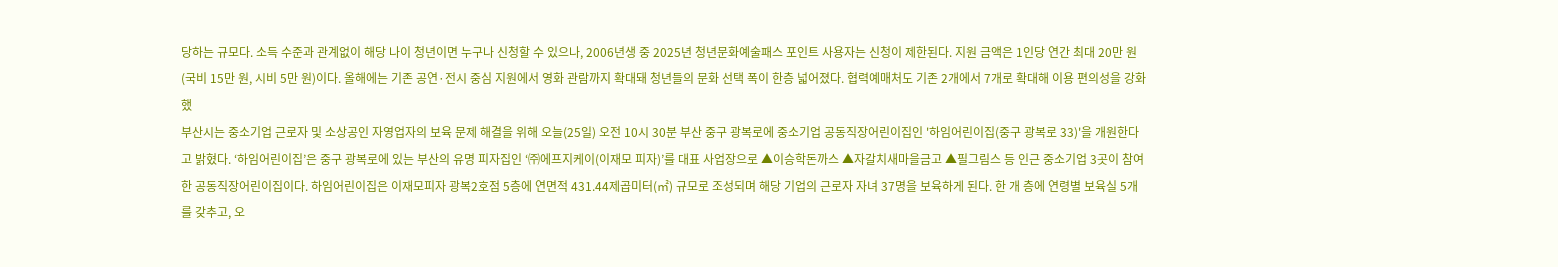당하는 규모다. 소득 수준과 관계없이 해당 나이 청년이면 누구나 신청할 수 있으나, 2006년생 중 2025년 청년문화예술패스 포인트 사용자는 신청이 제한된다. 지원 금액은 1인당 연간 최대 20만 원(국비 15만 원, 시비 5만 원)이다. 올해에는 기존 공연·전시 중심 지원에서 영화 관람까지 확대돼 청년들의 문화 선택 폭이 한층 넓어졌다. 협력예매처도 기존 2개에서 7개로 확대해 이용 편의성을 강화했
부산시는 중소기업 근로자 및 소상공인 자영업자의 보육 문제 해결을 위해 오늘(25일) 오전 10시 30분 부산 중구 광복로에 중소기업 공동직장어린이집인 '하임어린이집(중구 광복로 33)'을 개원한다고 밝혔다. ‘하임어린이집’은 중구 광복로에 있는 부산의 유명 피자집인 ‘㈜에프지케이(이재모 피자)’를 대표 사업장으로 ▲이승학돈까스 ▲자갈치새마을금고 ▲필그림스 등 인근 중소기업 3곳이 참여한 공동직장어린이집이다. 하임어린이집은 이재모피자 광복2호점 5층에 연면적 431.44제곱미터(㎡) 규모로 조성되며 해당 기업의 근로자 자녀 37명을 보육하게 된다. 한 개 층에 연령별 보육실 5개를 갖추고, 오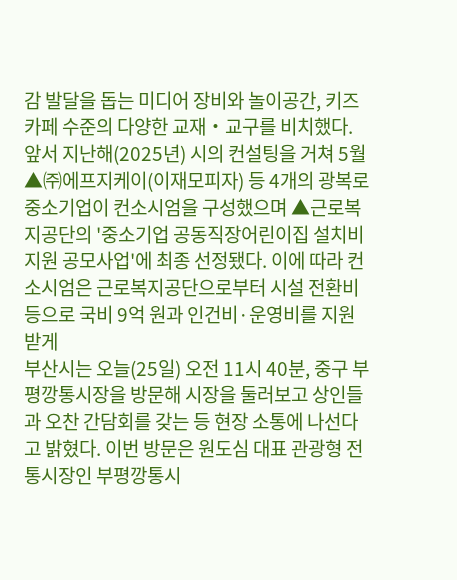감 발달을 돕는 미디어 장비와 놀이공간, 키즈카페 수준의 다양한 교재‧교구를 비치했다. 앞서 지난해(2025년) 시의 컨설팅을 거쳐 5월 ▲㈜에프지케이(이재모피자) 등 4개의 광복로 중소기업이 컨소시엄을 구성했으며 ▲근로복지공단의 '중소기업 공동직장어린이집 설치비 지원 공모사업'에 최종 선정됐다. 이에 따라 컨소시엄은 근로복지공단으로부터 시설 전환비 등으로 국비 9억 원과 인건비·운영비를 지원받게
부산시는 오늘(25일) 오전 11시 40분, 중구 부평깡통시장을 방문해 시장을 둘러보고 상인들과 오찬 간담회를 갖는 등 현장 소통에 나선다고 밝혔다. 이번 방문은 원도심 대표 관광형 전통시장인 부평깡통시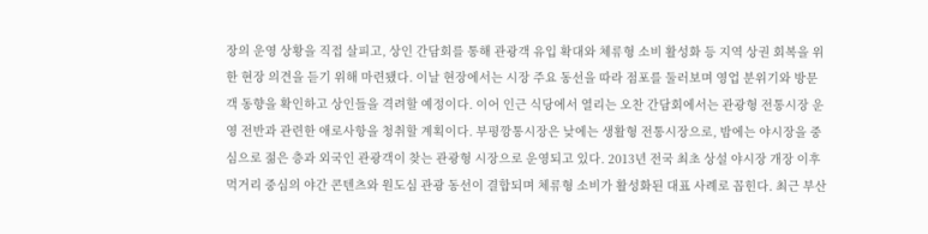장의 운영 상황을 직접 살피고, 상인 간담회를 통해 관광객 유입 확대와 체류형 소비 활성화 등 지역 상권 회복을 위한 현장 의견을 듣기 위해 마련됐다. 이날 현장에서는 시장 주요 동선을 따라 점포를 둘러보며 영업 분위기와 방문객 동향을 확인하고 상인들을 격려할 예정이다. 이어 인근 식당에서 열리는 오찬 간담회에서는 관광형 전통시장 운영 전반과 관련한 애로사항을 청취할 계획이다. 부평깡통시장은 낮에는 생활형 전통시장으로, 밤에는 야시장을 중심으로 젊은 층과 외국인 관광객이 찾는 관광형 시장으로 운영되고 있다. 2013년 전국 최초 상설 야시장 개장 이후 먹거리 중심의 야간 콘텐츠와 원도심 관광 동선이 결합되며 체류형 소비가 활성화된 대표 사례로 꼽힌다. 최근 부산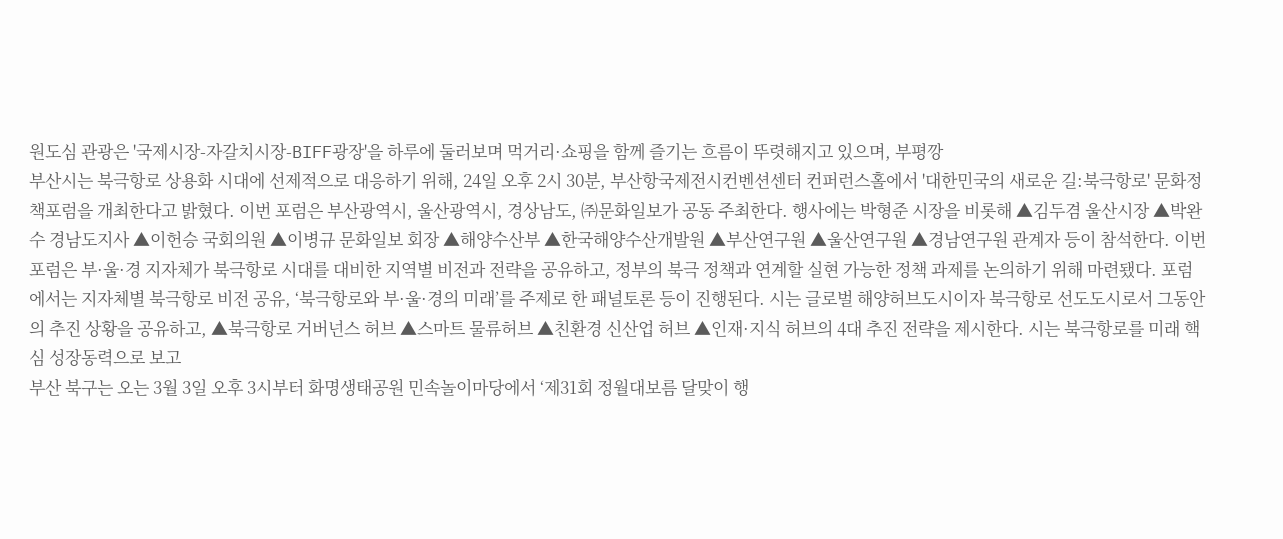원도심 관광은 '국제시장-자갈치시장-BIFF광장'을 하루에 둘러보며 먹거리·쇼핑을 함께 즐기는 흐름이 뚜렷해지고 있으며, 부평깡
부산시는 북극항로 상용화 시대에 선제적으로 대응하기 위해, 24일 오후 2시 30분, 부산항국제전시컨벤션센터 컨퍼런스홀에서 '대한민국의 새로운 길:북극항로' 문화정책포럼을 개최한다고 밝혔다. 이번 포럼은 부산광역시, 울산광역시, 경상남도, ㈜문화일보가 공동 주최한다. 행사에는 박형준 시장을 비롯해 ▲김두겸 울산시장 ▲박완수 경남도지사 ▲이헌승 국회의원 ▲이병규 문화일보 회장 ▲해양수산부 ▲한국해양수산개발원 ▲부산연구원 ▲울산연구원 ▲경남연구원 관계자 등이 참석한다. 이번 포럼은 부·울·경 지자체가 북극항로 시대를 대비한 지역별 비전과 전략을 공유하고, 정부의 북극 정책과 연계할 실현 가능한 정책 과제를 논의하기 위해 마련됐다. 포럼에서는 지자체별 북극항로 비전 공유, ‘북극항로와 부·울·경의 미래’를 주제로 한 패널토론 등이 진행된다. 시는 글로벌 해양허브도시이자 북극항로 선도도시로서 그동안의 추진 상황을 공유하고, ▲북극항로 거버넌스 허브 ▲스마트 물류허브 ▲친환경 신산업 허브 ▲인재·지식 허브의 4대 추진 전략을 제시한다. 시는 북극항로를 미래 핵심 성장동력으로 보고
부산 북구는 오는 3월 3일 오후 3시부터 화명생태공원 민속놀이마당에서 ‘제31회 정월대보름 달맞이 행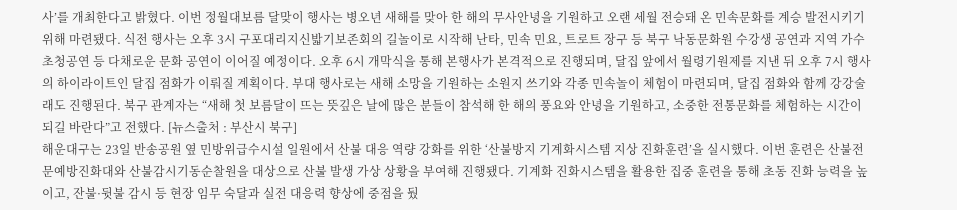사’를 개최한다고 밝혔다. 이번 정월대보름 달맞이 행사는 병오년 새해를 맞아 한 해의 무사안녕을 기원하고 오랜 세월 전승돼 온 민속문화를 계승 발전시키기 위해 마련됐다. 식전 행사는 오후 3시 구포대리지신밟기보존회의 길놀이로 시작해 난타, 민속 민요, 트로트 장구 등 북구 낙동문화원 수강생 공연과 지역 가수 초청공연 등 다채로운 문화 공연이 이어질 예정이다. 오후 6시 개막식을 통해 본행사가 본격적으로 진행되며, 달집 앞에서 월령기원제를 지낸 뒤 오후 7시 행사의 하이라이트인 달집 점화가 이뤄질 계획이다. 부대 행사로는 새해 소망을 기원하는 소원지 쓰기와 각종 민속놀이 체험이 마련되며, 달집 점화와 함께 강강술래도 진행된다. 북구 관계자는 “새해 첫 보름달이 뜨는 뜻깊은 날에 많은 분들이 참석해 한 해의 풍요와 안녕을 기원하고, 소중한 전통문화를 체험하는 시간이 되길 바란다”고 전했다. [뉴스출처 : 부산시 북구]
해운대구는 23일 반송공원 옆 민방위급수시설 일원에서 산불 대응 역량 강화를 위한 ‘산불방지 기계화시스템 지상 진화훈련’을 실시했다. 이번 훈련은 산불전문예방진화대와 산불감시기동순찰원을 대상으로 산불 발생 가상 상황을 부여해 진행됐다. 기계화 진화시스템을 활용한 집중 훈련을 통해 초동 진화 능력을 높이고, 잔불·뒷불 감시 등 현장 임무 숙달과 실전 대응력 향상에 중점을 뒀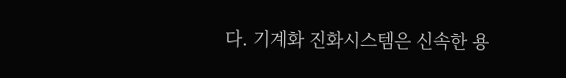다. 기계화 진화시스템은 신속한 용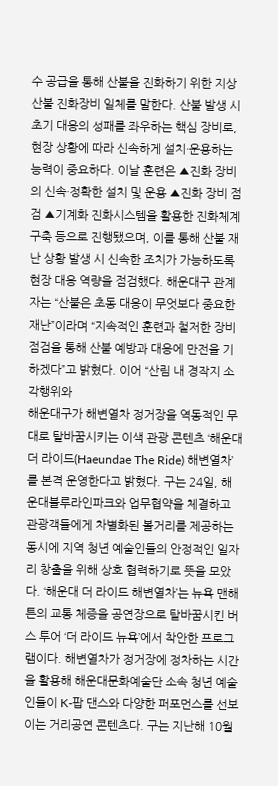수 공급을 통해 산불을 진화하기 위한 지상 산불 진화장비 일체를 말한다. 산불 발생 시 초기 대응의 성패를 좌우하는 핵심 장비로, 현장 상황에 따라 신속하게 설치·운용하는 능력이 중요하다. 이날 훈련은 ▲진화 장비의 신속·정확한 설치 및 운용 ▲진화 장비 점검 ▲기계화 진화시스템을 활용한 진화체계 구축 등으로 진행됐으며, 이를 통해 산불 재난 상황 발생 시 신속한 조치가 가능하도록 현장 대응 역량을 점검했다. 해운대구 관계자는 “산불은 초동 대응이 무엇보다 중요한 재난”이라며 “지속적인 훈련과 철저한 장비 점검을 통해 산불 예방과 대응에 만전을 기하겠다”고 밝혔다. 이어 “산림 내 경작지 소각행위와
해운대구가 해변열차 정거장을 역동적인 무대로 탈바꿈시키는 이색 관광 콘텐츠 ‘해운대 더 라이드(Haeundae The Ride) 해변열차’를 본격 운영한다고 밝혔다. 구는 24일, 해운대블루라인파크와 업무협약을 체결하고 관광객들에게 차별화된 볼거리를 제공하는 동시에 지역 청년 예술인들의 안정적인 일자리 창출을 위해 상호 협력하기로 뜻을 모았다. ‘해운대 더 라이드 해변열차’는 뉴욕 맨해튼의 교통 체증을 공연장으로 탈바꿈시킨 버스 투어 ‘더 라이드 뉴욕’에서 착안한 프로그램이다. 해변열차가 정거장에 정차하는 시간을 활용해 해운대문화예술단 소속 청년 예술인들이 K-팝 댄스와 다양한 퍼포먼스를 선보이는 거리공연 콘텐츠다. 구는 지난해 10월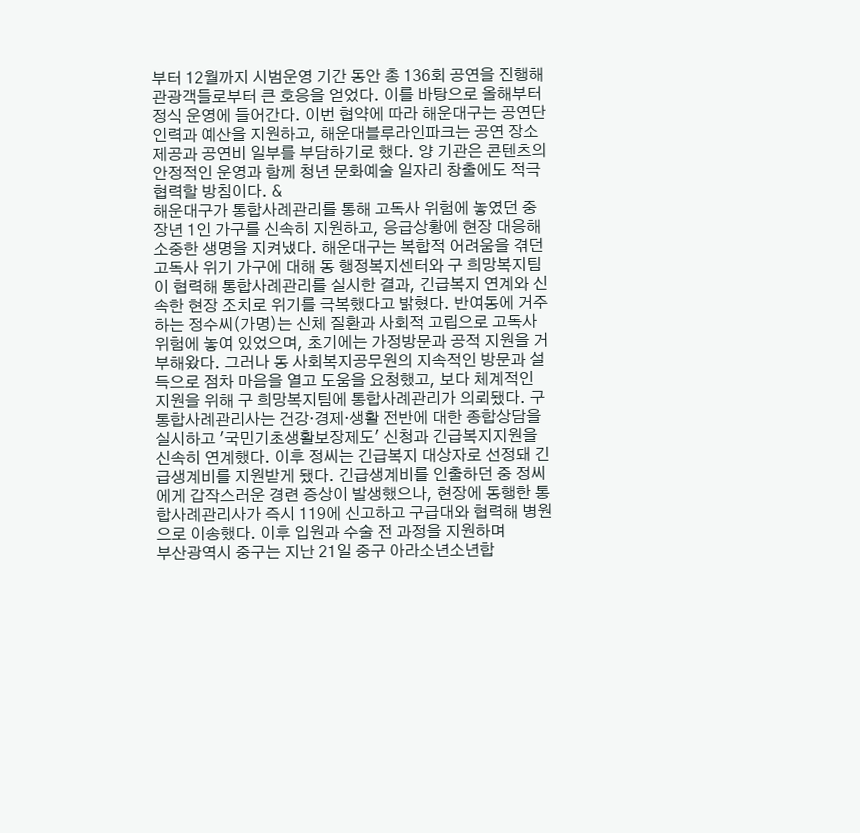부터 12월까지 시범운영 기간 동안 총 136회 공연을 진행해 관광객들로부터 큰 호응을 얻었다. 이를 바탕으로 올해부터 정식 운영에 들어간다. 이번 협약에 따라 해운대구는 공연단 인력과 예산을 지원하고, 해운대블루라인파크는 공연 장소 제공과 공연비 일부를 부담하기로 했다. 양 기관은 콘텐츠의 안정적인 운영과 함께 청년 문화예술 일자리 창출에도 적극 협력할 방침이다. &
해운대구가 통합사례관리를 통해 고독사 위험에 놓였던 중장년 1인 가구를 신속히 지원하고, 응급상황에 현장 대응해 소중한 생명을 지켜냈다. 해운대구는 복합적 어려움을 겪던 고독사 위기 가구에 대해 동 행정복지센터와 구 희망복지팀이 협력해 통합사례관리를 실시한 결과, 긴급복지 연계와 신속한 현장 조치로 위기를 극복했다고 밝혔다. 반여동에 거주하는 정수씨(가명)는 신체 질환과 사회적 고립으로 고독사 위험에 놓여 있었으며, 초기에는 가정방문과 공적 지원을 거부해왔다. 그러나 동 사회복지공무원의 지속적인 방문과 설득으로 점차 마음을 열고 도움을 요청했고, 보다 체계적인 지원을 위해 구 희망복지팀에 통합사례관리가 의뢰됐다. 구 통합사례관리사는 건강·경제·생활 전반에 대한 종합상담을 실시하고 '국민기초생활보장제도' 신청과 긴급복지지원을 신속히 연계했다. 이후 정씨는 긴급복지 대상자로 선정돼 긴급생계비를 지원받게 됐다. 긴급생계비를 인출하던 중 정씨에게 갑작스러운 경련 증상이 발생했으나, 현장에 동행한 통합사례관리사가 즉시 119에 신고하고 구급대와 협력해 병원으로 이송했다. 이후 입원과 수술 전 과정을 지원하며
부산광역시 중구는 지난 21일 중구 아라소년소년합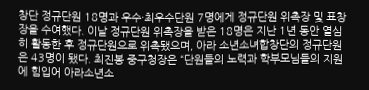창단 정규단원 18명과 우수·최우수단원 7명에게 정규단원 위촉장 및 표창장을 수여했다. 이날 정규단원 위촉장을 받은 18명은 지난 1년 동안 열심히 활동한 후 정규단원으로 위촉됐으며, 아라 소년소녀합창단의 정규단원은 43명이 됐다. 최진봉 중구청장은 “단원들의 노력과 학부모님들의 지원에 힘입어 아라소년소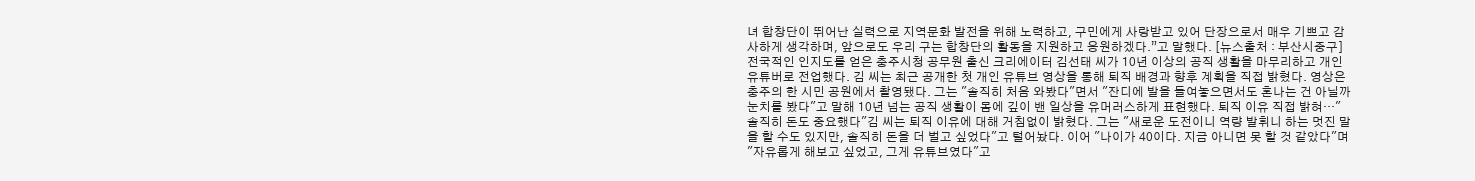녀 합창단이 뛰어난 실력으로 지역문화 발전을 위해 노력하고, 구민에게 사랑받고 있어 단장으로서 매우 기쁘고 감사하게 생각하며, 앞으로도 우리 구는 합창단의 활동을 지원하고 응원하겠다.”고 말했다. [뉴스출처 : 부산시중구]
전국적인 인지도를 얻은 충주시청 공무원 출신 크리에이터 김선태 씨가 10년 이상의 공직 생활을 마무리하고 개인 유튜버로 전업했다. 김 씨는 최근 공개한 첫 개인 유튜브 영상을 통해 퇴직 배경과 향후 계획을 직접 밝혔다. 영상은 충주의 한 시민 공원에서 촬영됐다. 그는 "솔직히 처음 와봤다"면서 "잔디에 발을 들여놓으면서도 혼나는 건 아닐까 눈치를 봤다"고 말해 10년 넘는 공직 생활이 몸에 깊이 밴 일상을 유머러스하게 표현했다. 퇴직 이유 직접 밝혀…"솔직히 돈도 중요했다"김 씨는 퇴직 이유에 대해 거침없이 밝혔다. 그는 "새로운 도전이니 역량 발휘니 하는 멋진 말을 할 수도 있지만, 솔직히 돈을 더 벌고 싶었다"고 털어놨다. 이어 "나이가 40이다. 지금 아니면 못 할 것 같았다"며 "자유롭게 해보고 싶었고, 그게 유튜브였다"고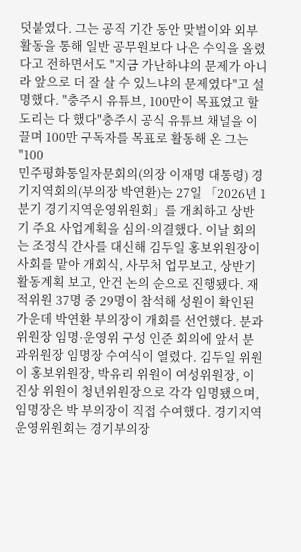덧붙였다. 그는 공직 기간 동안 맞벌이와 외부 활동을 통해 일반 공무원보다 나은 수익을 올렸다고 전하면서도 "지금 가난하냐의 문제가 아니라 앞으로 더 잘 살 수 있느냐의 문제였다"고 설명했다. "충주시 유튜브, 100만이 목표였고 할 도리는 다 했다"충주시 공식 유튜브 채널을 이끌며 100만 구독자를 목표로 활동해 온 그는 "100
민주평화통일자문회의(의장 이재명 대통령) 경기지역회의(부의장 박연환)는 27일 「2026년 1분기 경기지역운영위원회」를 개최하고 상반기 주요 사업계획을 심의·의결했다. 이날 회의는 조정식 간사를 대신해 김두일 홍보위원장이 사회를 맡아 개회식, 사무처 업무보고, 상반기 활동계획 보고, 안건 논의 순으로 진행됐다. 재적위원 37명 중 29명이 참석해 성원이 확인된 가운데 박연환 부의장이 개회를 선언했다. 분과위원장 임명·운영위 구성 인준 회의에 앞서 분과위원장 임명장 수여식이 열렸다. 김두일 위원이 홍보위원장, 박유리 위원이 여성위원장, 이진상 위원이 청년위원장으로 각각 임명됐으며, 임명장은 박 부의장이 직접 수여했다. 경기지역운영위원회는 경기부의장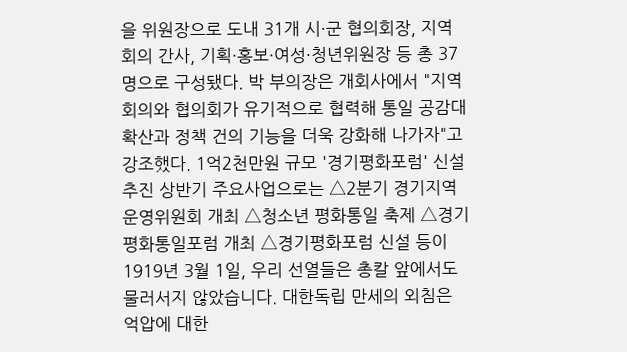을 위원장으로 도내 31개 시·군 협의회장, 지역회의 간사, 기획·홍보·여성·청년위원장 등 총 37명으로 구성됐다. 박 부의장은 개회사에서 "지역회의와 협의회가 유기적으로 협력해 통일 공감대 확산과 정책 건의 기능을 더욱 강화해 나가자"고 강조했다. 1억2천만원 규모 '경기평화포럼' 신설 추진 상반기 주요사업으로는 △2분기 경기지역 운영위원회 개최 △청소년 평화통일 축제 △경기평화통일포럼 개최 △경기평화포럼 신설 등이
1919년 3월 1일, 우리 선열들은 총칼 앞에서도 물러서지 않았습니다. 대한독립 만세의 외침은 억압에 대한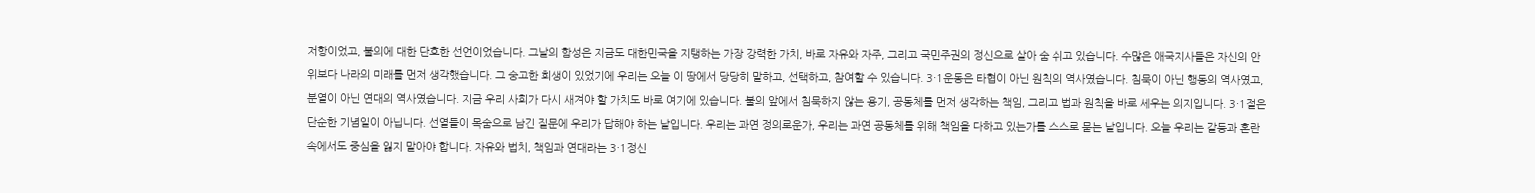저항이었고, 불의에 대한 단호한 선언이었습니다. 그날의 함성은 지금도 대한민국을 지탱하는 가장 강력한 가치, 바로 자유와 자주, 그리고 국민주권의 정신으로 살아 숨 쉬고 있습니다. 수많은 애국지사들은 자신의 안위보다 나라의 미래를 먼저 생각했습니다. 그 숭고한 희생이 있었기에 우리는 오늘 이 땅에서 당당히 말하고, 선택하고, 참여할 수 있습니다. 3·1운동은 타협이 아닌 원칙의 역사였습니다. 침묵이 아닌 행동의 역사였고, 분열이 아닌 연대의 역사였습니다. 지금 우리 사회가 다시 새겨야 할 가치도 바로 여기에 있습니다. 불의 앞에서 침묵하지 않는 용기, 공동체를 먼저 생각하는 책임, 그리고 법과 원칙을 바로 세우는 의지입니다. 3·1절은 단순한 기념일이 아닙니다. 선열들이 목숨으로 남긴 질문에 우리가 답해야 하는 날입니다. 우리는 과연 정의로운가, 우리는 과연 공동체를 위해 책임을 다하고 있는가를 스스로 묻는 날입니다. 오늘 우리는 갈등과 혼란 속에서도 중심을 잃지 말아야 합니다. 자유와 법치, 책임과 연대라는 3·1정신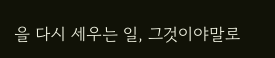을 다시 세우는 일, 그것이야말로